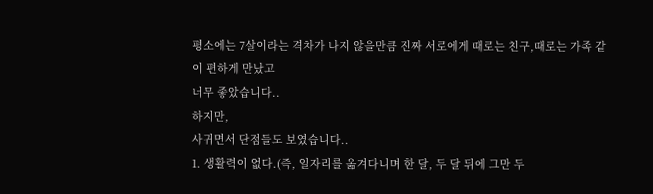평소에는 7살이라는 격차가 나지 않을만큼 진짜 서로에게 때로는 친구,때로는 가족 같이 편하게 만났고
너무 좋았습니다..
하지만,
사귀면서 단점들도 보였습니다..
1. 생활력이 없다.(즉, 일자리를 옮겨다니며 한 달, 두 달 뒤에 그만 두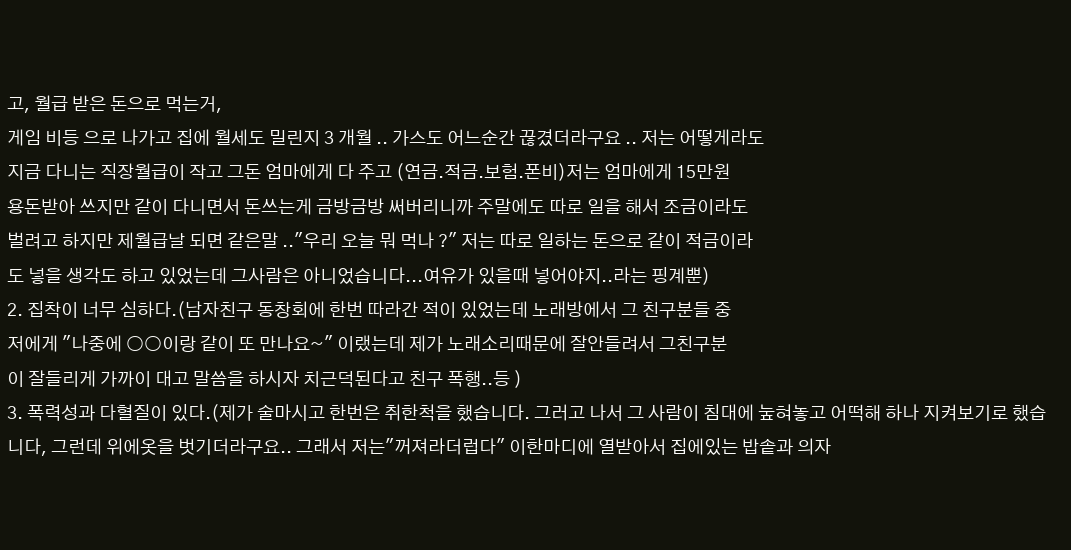고, 월급 받은 돈으로 먹는거,
게임 비등 으로 나가고 집에 월세도 밀린지 3 개월 .. 가스도 어느순간 끊겼더라구요 .. 저는 어떻게라도
지금 다니는 직장월급이 작고 그돈 엄마에게 다 주고 (연금.적금.보험.폰비)저는 엄마에게 15만원
용돈받아 쓰지만 같이 다니면서 돈쓰는게 금방금방 써버리니까 주말에도 따로 일을 해서 조금이라도
벌려고 하지만 제월급날 되면 같은말 .."우리 오늘 뭐 먹나 ?" 저는 따로 일하는 돈으로 같이 적금이라
도 넣을 생각도 하고 있었는데 그사람은 아니었습니다...여유가 있을때 넣어야지..라는 핑계뿐)
2. 집착이 너무 심하다.(남자친구 동창회에 한번 따라간 적이 있었는데 노래방에서 그 친구분들 중
저에게 "나중에 ○○이랑 같이 또 만나요~" 이랬는데 제가 노래소리때문에 잘안들려서 그친구분
이 잘들리게 가까이 대고 말씀을 하시자 치근덕된다고 친구 폭행..등 )
3. 폭력성과 다혈질이 있다.(제가 술마시고 한번은 취한척을 했습니다. 그러고 나서 그 사람이 침대에 눞혀놓고 어떡해 하나 지켜보기로 했습니다, 그런데 위에옷을 벗기더라구요.. 그래서 저는"꺼져라더럽다" 이한마디에 열받아서 집에있는 밥솥과 의자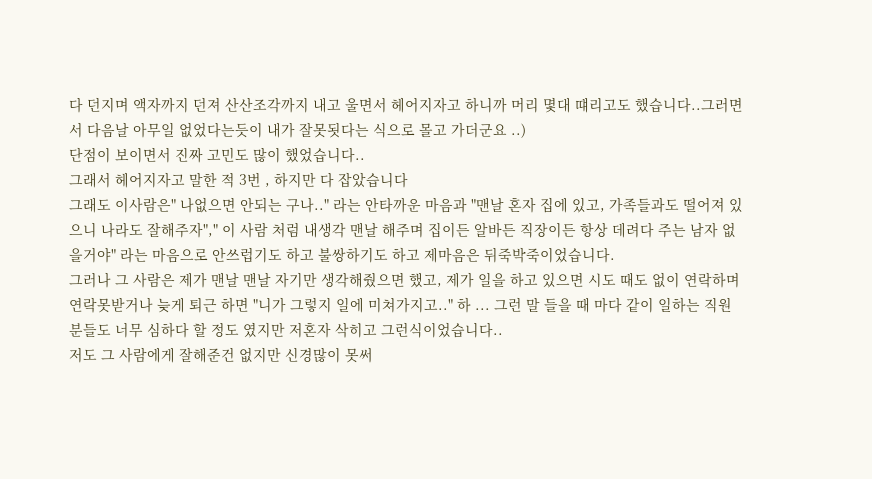다 던지며 액자까지 던져 산산조각까지 내고 울면서 헤어지자고 하니까 머리 몇대 떄리고도 했습니다..그러면서 다음날 아무일 없었다는듯이 내가 잘못됫다는 식으로 몰고 가더군요 ..)
단점이 보이면서 진짜 고민도 많이 했었습니다..
그래서 헤어지자고 말한 적 3번 , 하지만 다 잡았습니다
그래도 이사람은" 나없으면 안되는 구나.." 라는 안타까운 마음과 "맨날 혼자 집에 있고, 가족들과도 떨어져 있으니 나라도 잘해주자"," 이 사람 처럼 내생각 맨날 해주며 집이든 알바든 직장이든 항상 데려다 주는 남자 없을거야" 라는 마음으로 안쓰럽기도 하고 불쌍하기도 하고 제마음은 뒤죽박죽이었습니다.
그러나 그 사람은 제가 맨날 맨날 자기만 생각해줬으면 했고, 제가 일을 하고 있으면 시도 때도 없이 연락하며 연락못받거나 늦게 퇴근 하면 "니가 그렇지 일에 미쳐가지고.." 하 ... 그런 말 들을 때 마다 같이 일하는 직원 분들도 너무 심하다 할 정도 였지만 저혼자 삭히고 그런식이었습니다..
저도 그 사람에게 잘해준건 없지만 신경많이 못써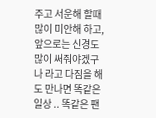주고 서운해 할때 많이 미안해 하고, 앞으로는 신경도 많이 써줘야겠구나 라고 다짐을 해도 만나면 똑같은 일상 .. 똑같은 팬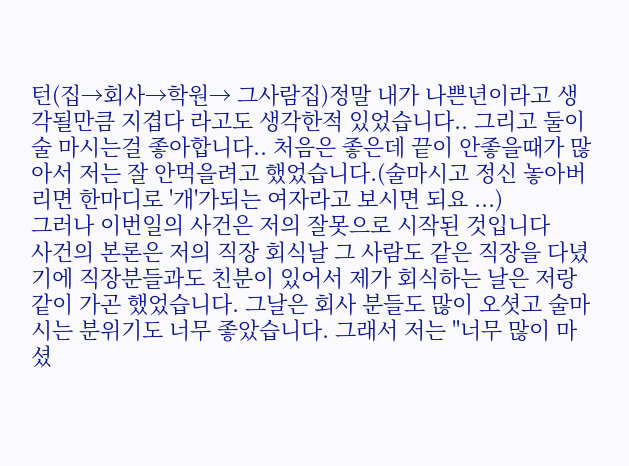턴(집→회사→학원→ 그사람집)정말 내가 나쁜년이라고 생각될만큼 지겹다 라고도 생각한적 있었습니다.. 그리고 둘이 술 마시는걸 좋아합니다.. 처음은 좋은데 끝이 안좋을때가 많아서 저는 잘 안먹을려고 했었습니다.(술마시고 정신 놓아버리면 한마디로 '개'가되는 여자라고 보시면 되요 ...)
그러나 이번일의 사건은 저의 잘못으로 시작된 것입니다
사건의 본론은 저의 직장 회식날 그 사람도 같은 직장을 다녔기에 직장분들과도 친분이 있어서 제가 회식하는 날은 저랑 같이 가곤 했었습니다. 그날은 회사 분들도 많이 오셧고 술마시는 분위기도 너무 좋았습니다. 그래서 저는 "너무 많이 마셨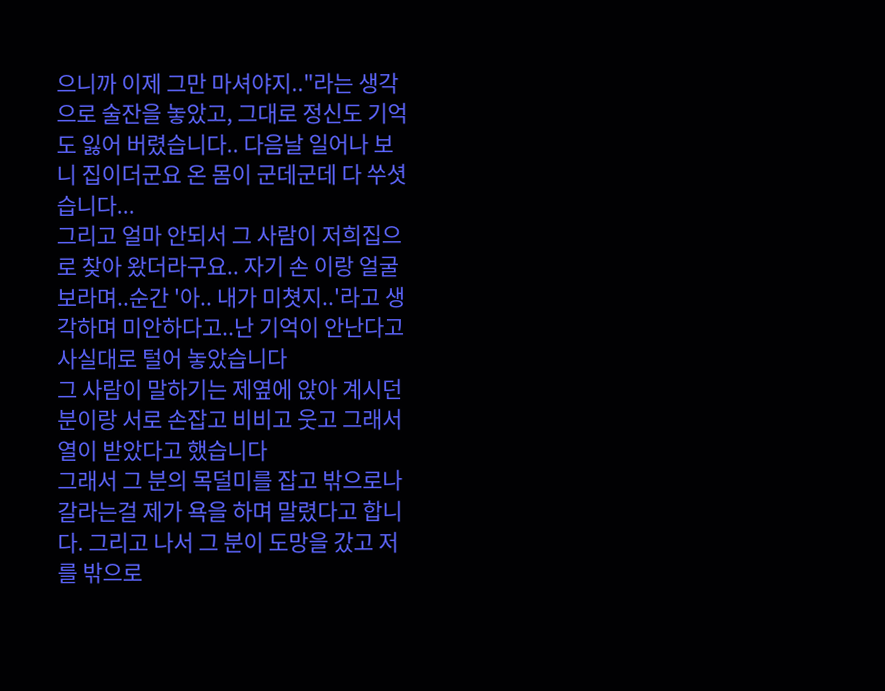으니까 이제 그만 마셔야지.."라는 생각으로 술잔을 놓았고, 그대로 정신도 기억도 잃어 버렸습니다.. 다음날 일어나 보니 집이더군요 온 몸이 군데군데 다 쑤셧습니다...
그리고 얼마 안되서 그 사람이 저희집으로 찾아 왔더라구요.. 자기 손 이랑 얼굴 보라며..순간 '아.. 내가 미쳣지..'라고 생각하며 미안하다고..난 기억이 안난다고 사실대로 털어 놓았습니다
그 사람이 말하기는 제옆에 앉아 계시던 분이랑 서로 손잡고 비비고 웃고 그래서 열이 받았다고 했습니다
그래서 그 분의 목덜미를 잡고 밖으로나갈라는걸 제가 욕을 하며 말렸다고 합니다. 그리고 나서 그 분이 도망을 갔고 저를 밖으로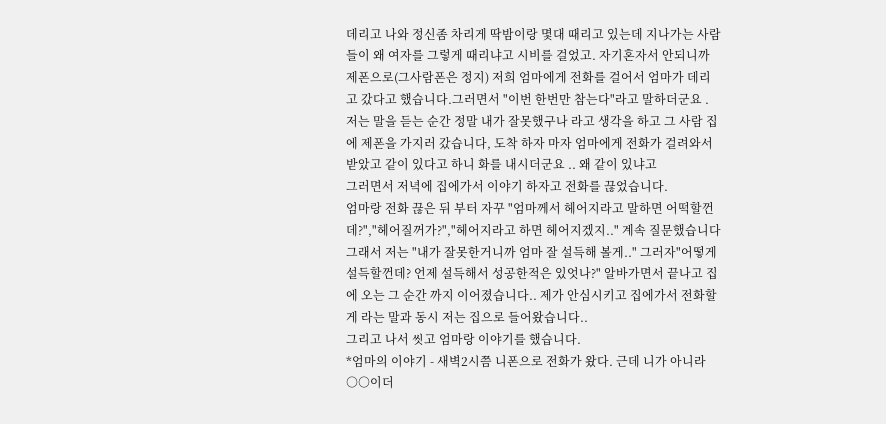데리고 나와 정신좀 차리게 딱밤이랑 몇대 때리고 있는데 지나가는 사람들이 왜 여자를 그렇게 때리냐고 시비를 걸었고. 자기혼자서 안되니까 제폰으로(그사람폰은 정지) 저희 엄마에게 전화를 걸어서 엄마가 데리고 갔다고 했습니다.그러면서 "이번 한번만 참는다"라고 말하더군요 .
저는 말을 듣는 순간 정말 내가 잘못했구나 라고 생각을 하고 그 사람 집에 제폰을 가지러 갔습니다, 도착 하자 마자 엄마에게 전화가 걸려와서 받았고 같이 있다고 하니 화를 내시더군요 .. 왜 같이 있냐고
그러면서 저녁에 집에가서 이야기 하자고 전화를 끊었습니다.
엄마랑 전화 끊은 뒤 부터 자꾸 "엄마께서 헤어지라고 말하면 어떡할껀데?","헤어질꺼가?","헤어지라고 하면 헤어지겠지.." 계속 질문했습니다 그래서 저는 "내가 잘못한거니까 엄마 잘 설득해 볼게.." 그러자"어떻게 설득할껀데? 언제 설득해서 성공한적은 있엇나?" 알바가면서 끝나고 집에 오는 그 순간 까지 이어졌습니다.. 제가 안심시키고 집에가서 전화할게 라는 말과 동시 저는 집으로 들어왔습니다..
그리고 나서 씻고 엄마랑 이야기를 했습니다.
*엄마의 이야기 - 새벽2시쯤 니폰으로 전화가 왔다. 근데 니가 아니라 ○○이더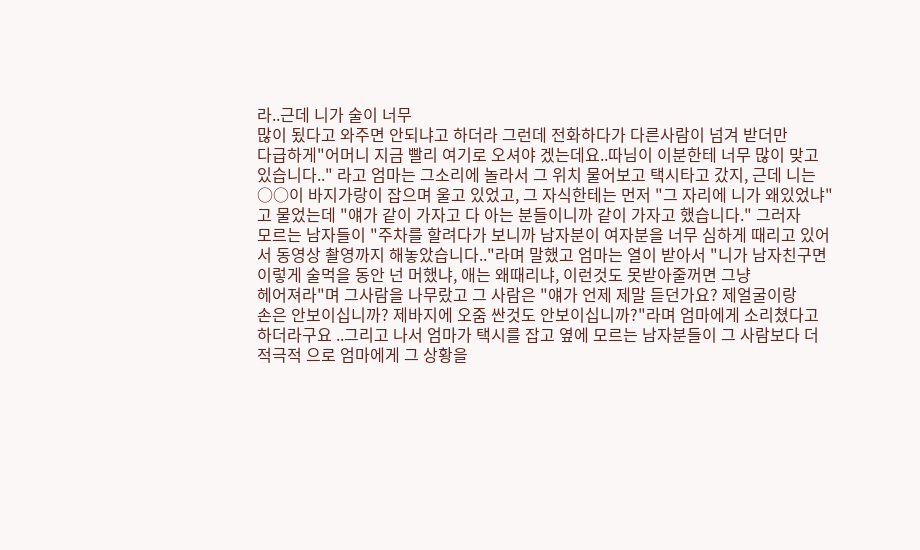라..근데 니가 술이 너무
많이 됬다고 와주면 안되냐고 하더라 그런데 전화하다가 다른사람이 넘겨 받더만
다급하게"어머니 지금 빨리 여기로 오셔야 겠는데요..따님이 이분한테 너무 많이 맞고
있습니다.." 라고 엄마는 그소리에 놀라서 그 위치 물어보고 택시타고 갔지, 근데 니는
○○이 바지가랑이 잡으며 울고 있었고, 그 자식한테는 먼저 "그 자리에 니가 왜있었냐"
고 물었는데 "얘가 같이 가자고 다 아는 분들이니까 같이 가자고 했습니다." 그러자
모르는 남자들이 "주차를 할려다가 보니까 남자분이 여자분을 너무 심하게 때리고 있어
서 동영상 촬영까지 해놓았습니다.."라며 말했고 엄마는 열이 받아서 "니가 남자친구면
이렇게 술먹을 동안 넌 머했냐, 애는 왜때리냐, 이런것도 못받아줄꺼면 그냥
헤어져라"며 그사람을 나무랐고 그 사람은 "얘가 언제 제말 듣던가요? 제얼굴이랑
손은 안보이십니까? 제바지에 오줌 싼것도 안보이십니까?"라며 엄마에게 소리쳤다고
하더라구요 ..그리고 나서 엄마가 택시를 잡고 옆에 모르는 남자분들이 그 사람보다 더
적극적 으로 엄마에게 그 상황을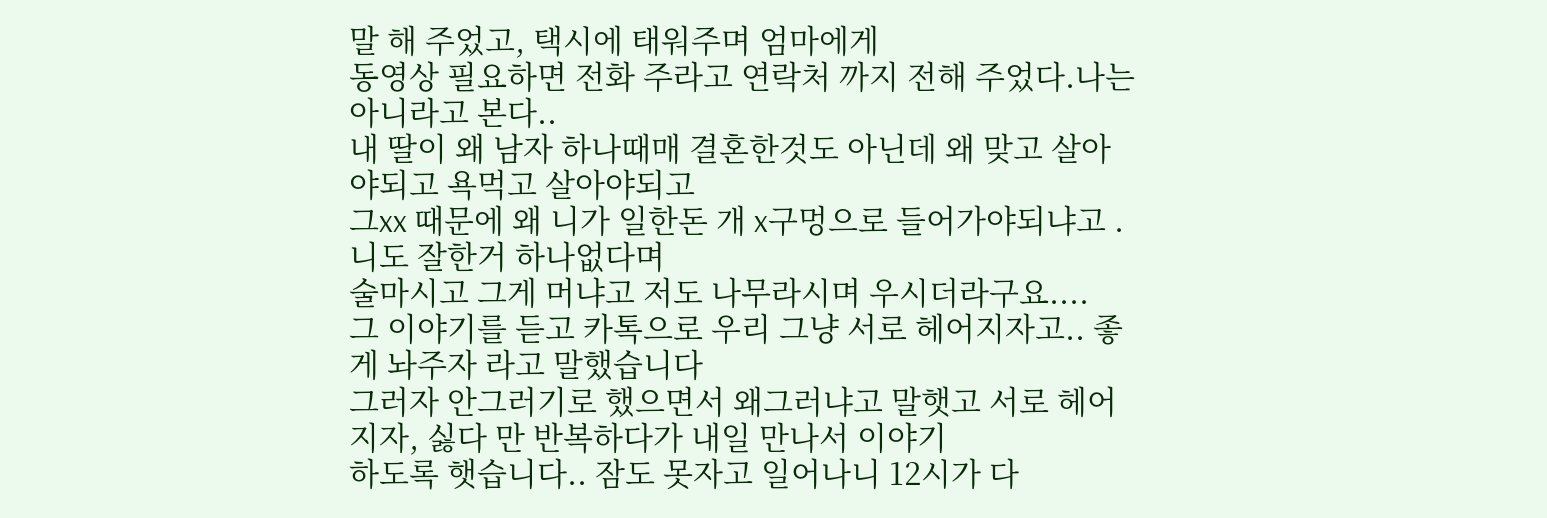말 해 주었고, 택시에 태워주며 엄마에게
동영상 필요하면 전화 주라고 연락처 까지 전해 주었다.나는 아니라고 본다..
내 딸이 왜 남자 하나때매 결혼한것도 아닌데 왜 맞고 살아야되고 욕먹고 살아야되고
그xx 때문에 왜 니가 일한돈 개 x구멍으로 들어가야되냐고 . 니도 잘한거 하나없다며
술마시고 그게 머냐고 저도 나무라시며 우시더라구요....
그 이야기를 듣고 카톡으로 우리 그냥 서로 헤어지자고.. 좋게 놔주자 라고 말했습니다
그러자 안그러기로 했으면서 왜그러냐고 말햇고 서로 헤어지자, 싫다 만 반복하다가 내일 만나서 이야기
하도록 햇습니다.. 잠도 못자고 일어나니 12시가 다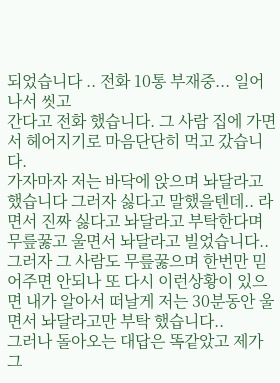되었습니다 .. 전화 10통 부재중... 일어나서 씻고
간다고 전화 했습니다. 그 사람 집에 가면서 헤어지기로 마음단단히 먹고 갔습니다.
가자마자 저는 바닥에 앉으며 놔달라고 했습니다 그러자 싫다고 말했을텐데.. 라면서 진짜 싫다고 놔달라고 부탁한다며 무릎꿇고 울면서 놔달라고 빌었습니다.. 그러자 그 사람도 무릎꿇으며 한번만 믿어주면 안되나 또 다시 이런상황이 있으면 내가 알아서 떠날게 저는 30분동안 울면서 놔달라고만 부탁 했습니다..
그러나 돌아오는 대답은 똑같았고 제가 그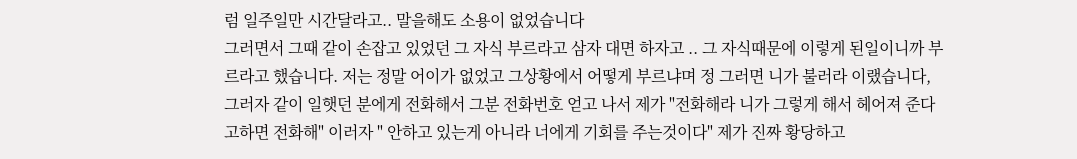럼 일주일만 시간달라고.. 말을해도 소용이 없었습니다
그러면서 그때 같이 손잡고 있었던 그 자식 부르라고 삼자 대면 하자고 .. 그 자식때문에 이렇게 된일이니까 부르라고 했습니다. 저는 정말 어이가 없었고 그상황에서 어떻게 부르냐며 정 그러면 니가 불러라 이랬습니다, 그러자 같이 일햇던 분에게 전화해서 그분 전화번호 얻고 나서 제가 "전화해라 니가 그렇게 해서 헤어져 준다고하면 전화해" 이러자 " 안하고 있는게 아니라 너에게 기회를 주는것이다" 제가 진짜 황당하고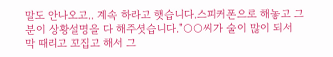말도 안나오고.. 계속 하라고 햇습니다.스피커폰으로 해놓고 그분이 상황설명을 다 해주셧습니다."○○씨가 술이 많이 되서 막 때리고 꼬집고 해서 그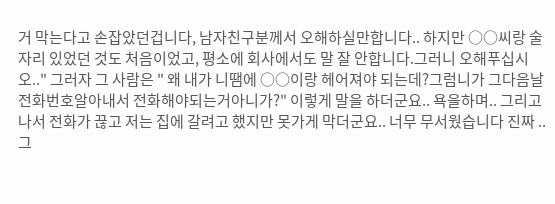거 막는다고 손잡았던겁니다, 남자친구분께서 오해하실만합니다.. 하지만 ○○씨랑 술자리 있었던 것도 처음이었고, 평소에 회사에서도 말 잘 안합니다.그러니 오해푸십시오.." 그러자 그 사람은 " 왜 내가 니땜에 ○○이랑 헤어져야 되는데?그럼니가 그다음날 전화번호알아내서 전화해야되는거아니가?" 이렇게 말을 하더군요.. 욕을하며.. 그리고 나서 전화가 끊고 저는 집에 갈려고 했지만 못가게 막더군요.. 너무 무서웠습니다 진짜 .. 그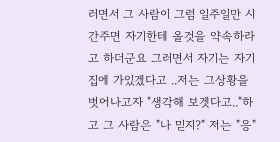러면서 그 사람이 그럼 일주일만 시간주면 자기한테 올것을 약속하라고 하더군요 그러면서 자기는 자기집에 가있겠다고 ..저는 그상황을 벗어나고자 "생각해 보겟다고.."하고 그 사람은 "나 믿지?" 저는 "응"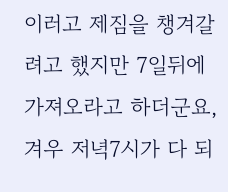이러고 제짐을 챙겨갈려고 했지만 7일뒤에 가져오라고 하더군요, 겨우 저녁7시가 다 되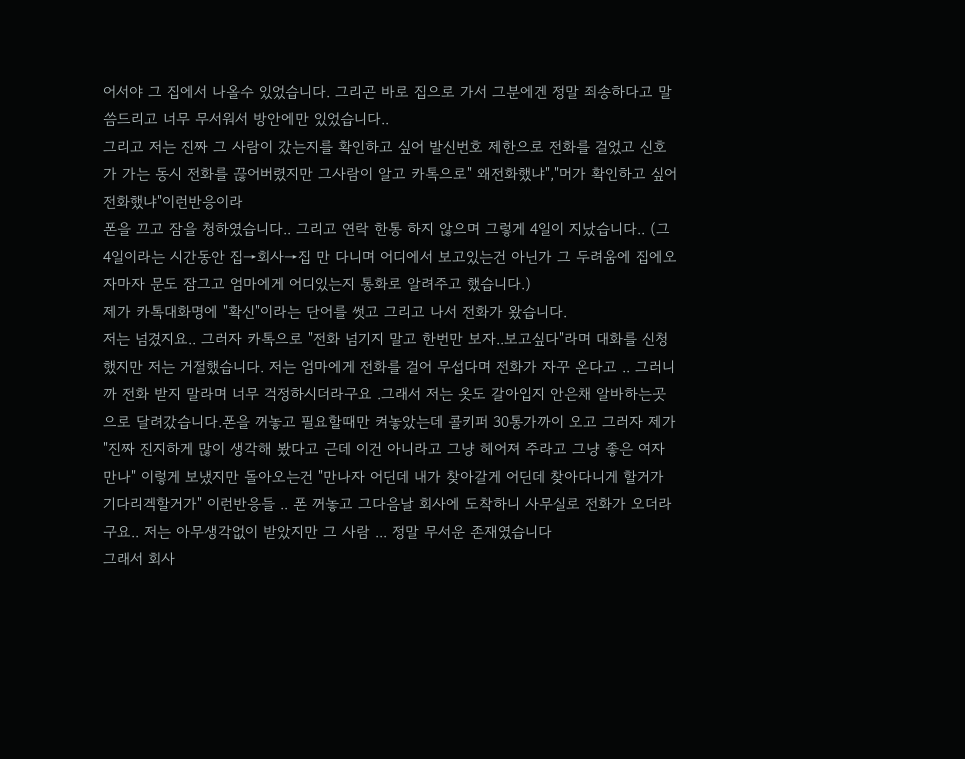어서야 그 집에서 나올수 있었습니다. 그리곤 바로 집으로 가서 그분에겐 정말 죄송하다고 말씀드리고 너무 무서워서 방안에만 있었습니다..
그리고 저는 진짜 그 사람이 갔는지를 확인하고 싶어 발신번호 제한으로 전화를 걸었고 신호가 가는 동시 전화를 끊어버렸지만 그사람이 알고 카톡으로" 왜전화했냐","머가 확인하고 싶어 전화했냐"이런반응이라
폰을 끄고 잠을 청하였습니다.. 그리고 연락 한통 하지 않으며 그렇게 4일이 지났습니다.. (그 4일이라는 시간동안 집→회사→집 만 다니며 어디에서 보고있는건 아닌가 그 두려움에 집에오자마자 문도 잠그고 엄마에게 어디있는지 통화로 알려주고 했습니다.)
제가 카톡대화명에 "확신"이라는 단어를 썻고 그리고 나서 전화가 왔습니다.
저는 넘겼지요.. 그러자 카톡으로 "전화 넘기지 말고 한번만 보자..보고싶다"라며 대화를 신청했지만 저는 거절했습니다. 저는 엄마에게 전화를 걸어 무섭다며 전화가 자꾸 온다고 .. 그러니까 전화 받지 말라며 너무 걱정하시더라구요 .그래서 저는 옷도 갈아입지 안은채 알바하는곳으로 달려갔습니다.폰을 꺼놓고 필요할때만 켜놓았는데 콜키퍼 30통가까이 오고 그러자 제가 "진짜 진지하게 많이 생각해 봤다고 근데 이건 아니라고 그냥 헤어져 주라고 그냥 좋은 여자 만나" 이렇게 보냈지만 돌아오는건 "만나자 어딘데 내가 찾아갈게 어딘데 찾아다니게 할거가 기다리겍할거가" 이런반응들 .. 폰 꺼놓고 그다음날 회사에 도착하니 사무실로 전화가 오더라구요.. 저는 아무생각없이 받았지만 그 사람 ... 정말 무서운 존재였습니다
그래서 회사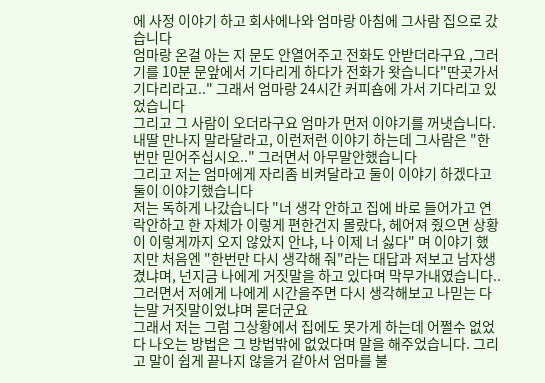에 사정 이야기 하고 회사에나와 엄마랑 아침에 그사람 집으로 갔습니다
엄마랑 온걸 아는 지 문도 안열어주고 전화도 안받더라구요 ,그러기를 10분 문앞에서 기다리게 하다가 전화가 왓습니다"딴곳가서 기다리라고.." 그래서 엄마랑 24시간 커피숍에 가서 기다리고 있었습니다
그리고 그 사람이 오더라구요 엄마가 먼저 이야기를 꺼냇습니다. 내딸 만나지 말라달라고, 이런저런 이야기 하는데 그사람은 "한번만 믿어주십시오.." 그러면서 아무말안했습니다
그리고 저는 엄마에게 자리좀 비켜달라고 둘이 이야기 하겠다고 둘이 이야기했습니다
저는 독하게 나갔습니다 "너 생각 안하고 집에 바로 들어가고 연락안하고 한 자체가 이렇게 편한건지 몰랐다, 헤어져 줬으면 상황이 이렇게까지 오지 않았지 안냐, 나 이제 너 싫다" 며 이야기 했지만 처음엔 "한번만 다시 생각해 줘"라는 대답과 저보고 남자생겼냐며, 넌지금 나에게 거짓말을 하고 있다며 막무가내였습니다.. 그러면서 저에게 나에게 시간을주면 다시 생각해보고 나믿는 다는말 거짓말이었냐며 묻더군요
그래서 저는 그럼 그상황에서 집에도 못가게 하는데 어쩔수 없었다 나오는 방법은 그 방법밖에 없었다며 말을 해주었습니다. 그리고 말이 쉽게 끝나지 않을거 같아서 엄마를 불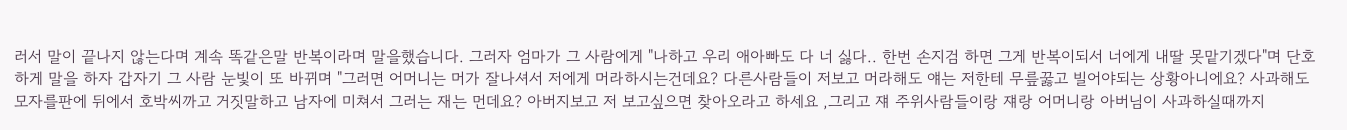러서 말이 끝나지 않는다며 계속 똑같은말 반복이라며 말을했습니다. 그러자 엄마가 그 사람에게 "나하고 우리 애아빠도 다 너 싫다.. 한번 손지검 하면 그게 반복이되서 너에게 내딸 못맡기겠다"며 단호하게 말을 하자 갑자기 그 사람 눈빛이 또 바뀌며 "그러면 어머니는 머가 잘나셔서 저에게 머라하시는건데요? 다른사람들이 저보고 머라해도 얘는 저한테 무릎꿇고 빌어야되는 상황아니에요? 사과해도 모자를판에 뒤에서 호박씨까고 거짓말하고 남자에 미쳐서 그러는 재는 먼데요? 아버지보고 저 보고싶으면 찾아오라고 하세요 ,그리고 쟤 주위사람들이랑 쟤랑 어머니랑 아버님이 사과하실때까지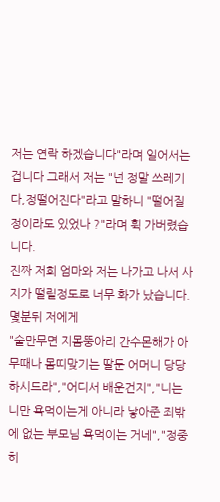저는 연락 하겠습니다"라며 일어서는 겁니다 그래서 저는 "넌 정말 쓰레기다,정떨어진다"라고 말하니 "떨어질 정이라도 있었나 ?"라며 휙 가버렸습니다.
진짜 저희 엄마와 저는 나가고 나서 사지가 떨릴정도로 너무 화가 났습니다.
몇분뒤 저에게
"술만무면 지몸뚱아리 간수몬해가 아무때나 몸띠맞기는 딸둔 어머니 당당하시드라","어디서 배운건지","니는 니만 욕먹이는게 아니라 낳아준 죄밖에 없는 부모님 욕먹이는 거네","정중히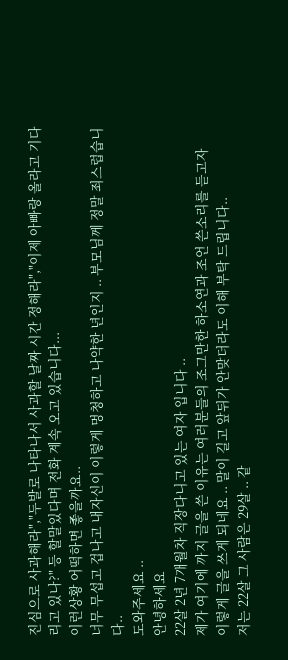진심으로 사과해라","두발로 나타나서 사과할 날짜 시간 정해라","이제 아빠랑 올라고 기다리고 있나?" 등 할말있다며 전화 계속 오고 있습니다...
이런상황 어떡하면 좋을까요..
너무 무섭고 겁나고 내자신이 이렇게 멍청하고 나약한 년인지 .. 부모님께 정말 죄스럽습니다..
도와주세요 ..
안녕하세요
22살 2년 7개월차 직장다니고 있는 여자 입니다 ..
제가 여기에 까지 글을 쓴 이유는 여러분들의 조그만한 하소연과 조언 쓴소리를 듣고자
이렇게 글을 쓰게 되네요 .. 말이 길고 앞뒤가 안맞더라도 이해 부탁 드립니다..
저는 22살 그 사람은 29살 .. 같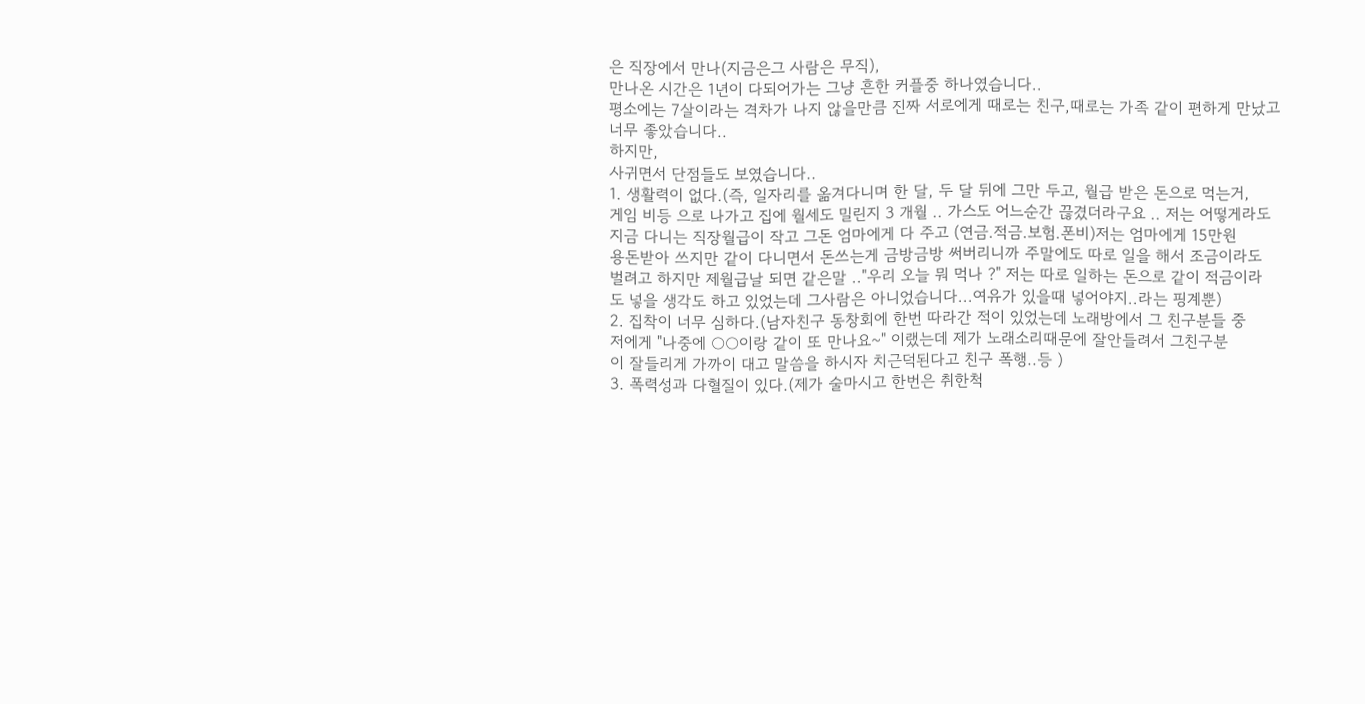은 직장에서 만나(지금은그 사람은 무직),
만나온 시간은 1년이 다되어가는 그냥 흔한 커플중 하나였습니다..
평소에는 7살이라는 격차가 나지 않을만큼 진짜 서로에게 때로는 친구,때로는 가족 같이 편하게 만났고
너무 좋았습니다..
하지만,
사귀면서 단점들도 보였습니다..
1. 생활력이 없다.(즉, 일자리를 옮겨다니며 한 달, 두 달 뒤에 그만 두고, 월급 받은 돈으로 먹는거,
게임 비등 으로 나가고 집에 월세도 밀린지 3 개월 .. 가스도 어느순간 끊겼더라구요 .. 저는 어떻게라도
지금 다니는 직장월급이 작고 그돈 엄마에게 다 주고 (연금.적금.보험.폰비)저는 엄마에게 15만원
용돈받아 쓰지만 같이 다니면서 돈쓰는게 금방금방 써버리니까 주말에도 따로 일을 해서 조금이라도
벌려고 하지만 제월급날 되면 같은말 .."우리 오늘 뭐 먹나 ?" 저는 따로 일하는 돈으로 같이 적금이라
도 넣을 생각도 하고 있었는데 그사람은 아니었습니다...여유가 있을때 넣어야지..라는 핑계뿐)
2. 집착이 너무 심하다.(남자친구 동창회에 한번 따라간 적이 있었는데 노래방에서 그 친구분들 중
저에게 "나중에 ○○이랑 같이 또 만나요~" 이랬는데 제가 노래소리때문에 잘안들려서 그친구분
이 잘들리게 가까이 대고 말씀을 하시자 치근덕된다고 친구 폭행..등 )
3. 폭력성과 다혈질이 있다.(제가 술마시고 한번은 취한척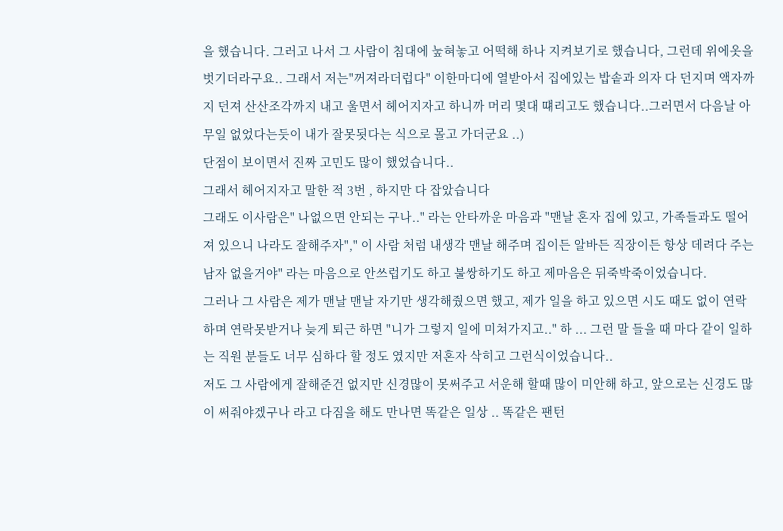을 했습니다. 그러고 나서 그 사람이 침대에 눞혀놓고 어떡해 하나 지켜보기로 했습니다, 그런데 위에옷을 벗기더라구요.. 그래서 저는"꺼져라더럽다" 이한마디에 열받아서 집에있는 밥솥과 의자 다 던지며 액자까지 던져 산산조각까지 내고 울면서 헤어지자고 하니까 머리 몇대 떄리고도 했습니다..그러면서 다음날 아무일 없었다는듯이 내가 잘못됫다는 식으로 몰고 가더군요 ..)
단점이 보이면서 진짜 고민도 많이 했었습니다..
그래서 헤어지자고 말한 적 3번 , 하지만 다 잡았습니다
그래도 이사람은" 나없으면 안되는 구나.." 라는 안타까운 마음과 "맨날 혼자 집에 있고, 가족들과도 떨어져 있으니 나라도 잘해주자"," 이 사람 처럼 내생각 맨날 해주며 집이든 알바든 직장이든 항상 데려다 주는 남자 없을거야" 라는 마음으로 안쓰럽기도 하고 불쌍하기도 하고 제마음은 뒤죽박죽이었습니다.
그러나 그 사람은 제가 맨날 맨날 자기만 생각해줬으면 했고, 제가 일을 하고 있으면 시도 때도 없이 연락하며 연락못받거나 늦게 퇴근 하면 "니가 그렇지 일에 미쳐가지고.." 하 ... 그런 말 들을 때 마다 같이 일하는 직원 분들도 너무 심하다 할 정도 였지만 저혼자 삭히고 그런식이었습니다..
저도 그 사람에게 잘해준건 없지만 신경많이 못써주고 서운해 할때 많이 미안해 하고, 앞으로는 신경도 많이 써줘야겠구나 라고 다짐을 해도 만나면 똑같은 일상 .. 똑같은 팬턴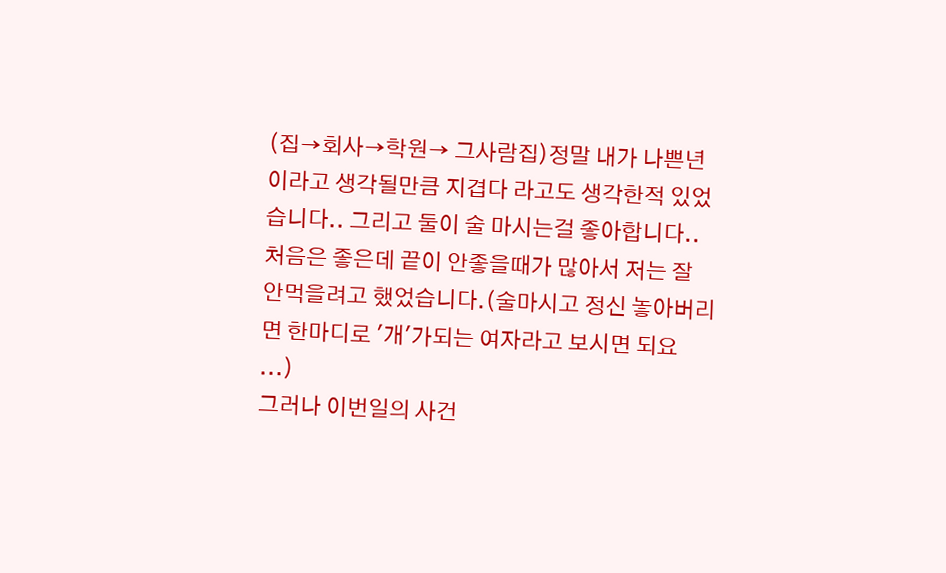(집→회사→학원→ 그사람집)정말 내가 나쁜년이라고 생각될만큼 지겹다 라고도 생각한적 있었습니다.. 그리고 둘이 술 마시는걸 좋아합니다.. 처음은 좋은데 끝이 안좋을때가 많아서 저는 잘 안먹을려고 했었습니다.(술마시고 정신 놓아버리면 한마디로 '개'가되는 여자라고 보시면 되요 ...)
그러나 이번일의 사건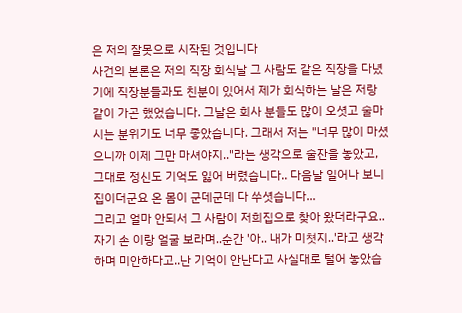은 저의 잘못으로 시작된 것입니다
사건의 본론은 저의 직장 회식날 그 사람도 같은 직장을 다녔기에 직장분들과도 친분이 있어서 제가 회식하는 날은 저랑 같이 가곤 했었습니다. 그날은 회사 분들도 많이 오셧고 술마시는 분위기도 너무 좋았습니다. 그래서 저는 "너무 많이 마셨으니까 이제 그만 마셔야지.."라는 생각으로 술잔을 놓았고, 그대로 정신도 기억도 잃어 버렸습니다.. 다음날 일어나 보니 집이더군요 온 몸이 군데군데 다 쑤셧습니다...
그리고 얼마 안되서 그 사람이 저희집으로 찾아 왔더라구요.. 자기 손 이랑 얼굴 보라며..순간 '아.. 내가 미쳣지..'라고 생각하며 미안하다고..난 기억이 안난다고 사실대로 털어 놓았습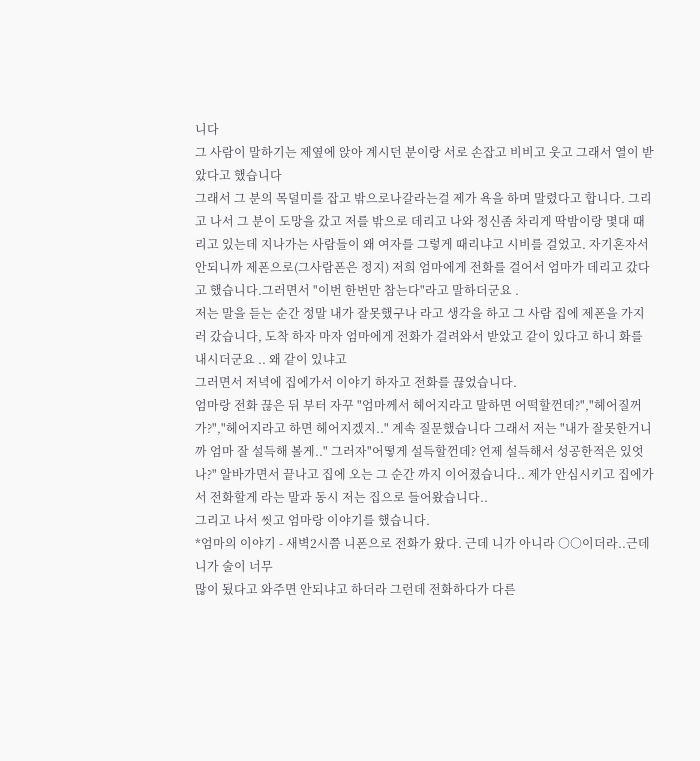니다
그 사람이 말하기는 제옆에 앉아 계시던 분이랑 서로 손잡고 비비고 웃고 그래서 열이 받았다고 했습니다
그래서 그 분의 목덜미를 잡고 밖으로나갈라는걸 제가 욕을 하며 말렸다고 합니다. 그리고 나서 그 분이 도망을 갔고 저를 밖으로 데리고 나와 정신좀 차리게 딱밤이랑 몇대 때리고 있는데 지나가는 사람들이 왜 여자를 그렇게 때리냐고 시비를 걸었고. 자기혼자서 안되니까 제폰으로(그사람폰은 정지) 저희 엄마에게 전화를 걸어서 엄마가 데리고 갔다고 했습니다.그러면서 "이번 한번만 참는다"라고 말하더군요 .
저는 말을 듣는 순간 정말 내가 잘못했구나 라고 생각을 하고 그 사람 집에 제폰을 가지러 갔습니다, 도착 하자 마자 엄마에게 전화가 걸려와서 받았고 같이 있다고 하니 화를 내시더군요 .. 왜 같이 있냐고
그러면서 저녁에 집에가서 이야기 하자고 전화를 끊었습니다.
엄마랑 전화 끊은 뒤 부터 자꾸 "엄마께서 헤어지라고 말하면 어떡할껀데?","헤어질꺼가?","헤어지라고 하면 헤어지겠지.." 계속 질문했습니다 그래서 저는 "내가 잘못한거니까 엄마 잘 설득해 볼게.." 그러자"어떻게 설득할껀데? 언제 설득해서 성공한적은 있엇나?" 알바가면서 끝나고 집에 오는 그 순간 까지 이어졌습니다.. 제가 안심시키고 집에가서 전화할게 라는 말과 동시 저는 집으로 들어왔습니다..
그리고 나서 씻고 엄마랑 이야기를 했습니다.
*엄마의 이야기 - 새벽2시쯤 니폰으로 전화가 왔다. 근데 니가 아니라 ○○이더라..근데 니가 술이 너무
많이 됬다고 와주면 안되냐고 하더라 그런데 전화하다가 다른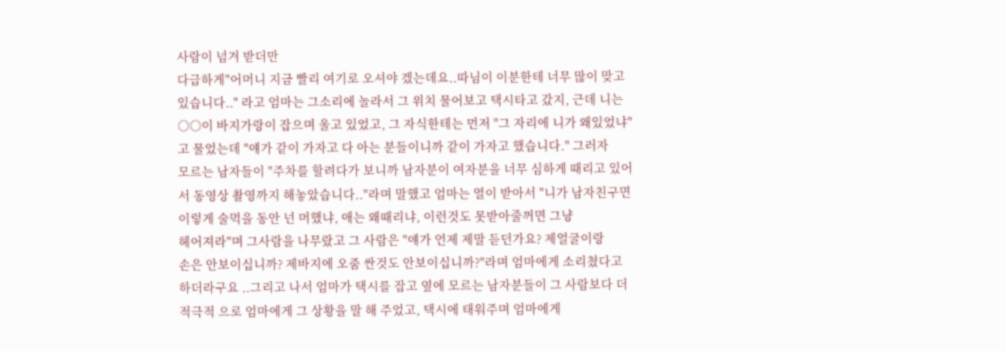사람이 넘겨 받더만
다급하게"어머니 지금 빨리 여기로 오셔야 겠는데요..따님이 이분한테 너무 많이 맞고
있습니다.." 라고 엄마는 그소리에 놀라서 그 위치 물어보고 택시타고 갔지, 근데 니는
○○이 바지가랑이 잡으며 울고 있었고, 그 자식한테는 먼저 "그 자리에 니가 왜있었냐"
고 물었는데 "얘가 같이 가자고 다 아는 분들이니까 같이 가자고 했습니다." 그러자
모르는 남자들이 "주차를 할려다가 보니까 남자분이 여자분을 너무 심하게 때리고 있어
서 동영상 촬영까지 해놓았습니다.."라며 말했고 엄마는 열이 받아서 "니가 남자친구면
이렇게 술먹을 동안 넌 머했냐, 애는 왜때리냐, 이런것도 못받아줄꺼면 그냥
헤어져라"며 그사람을 나무랐고 그 사람은 "얘가 언제 제말 듣던가요? 제얼굴이랑
손은 안보이십니까? 제바지에 오줌 싼것도 안보이십니까?"라며 엄마에게 소리쳤다고
하더라구요 ..그리고 나서 엄마가 택시를 잡고 옆에 모르는 남자분들이 그 사람보다 더
적극적 으로 엄마에게 그 상황을 말 해 주었고, 택시에 태워주며 엄마에게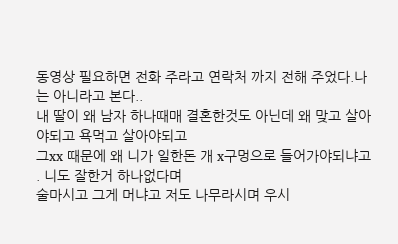동영상 필요하면 전화 주라고 연락처 까지 전해 주었다.나는 아니라고 본다..
내 딸이 왜 남자 하나때매 결혼한것도 아닌데 왜 맞고 살아야되고 욕먹고 살아야되고
그xx 때문에 왜 니가 일한돈 개 x구멍으로 들어가야되냐고 . 니도 잘한거 하나없다며
술마시고 그게 머냐고 저도 나무라시며 우시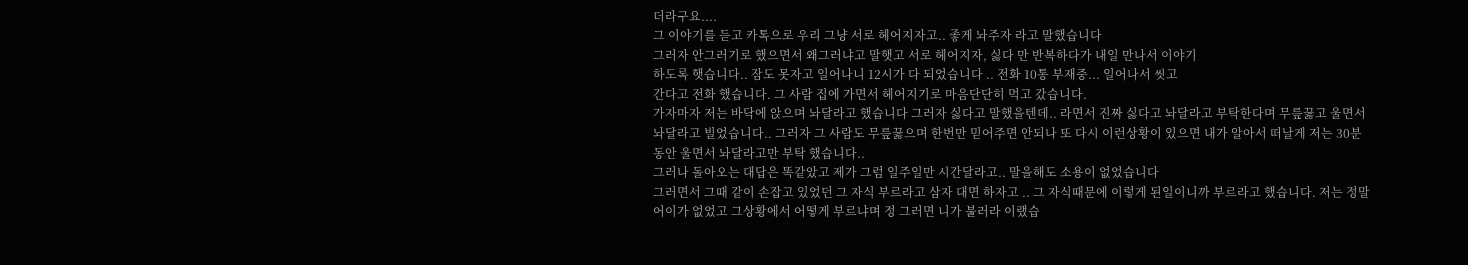더라구요....
그 이야기를 듣고 카톡으로 우리 그냥 서로 헤어지자고.. 좋게 놔주자 라고 말했습니다
그러자 안그러기로 했으면서 왜그러냐고 말햇고 서로 헤어지자, 싫다 만 반복하다가 내일 만나서 이야기
하도록 햇습니다.. 잠도 못자고 일어나니 12시가 다 되었습니다 .. 전화 10통 부재중... 일어나서 씻고
간다고 전화 했습니다. 그 사람 집에 가면서 헤어지기로 마음단단히 먹고 갔습니다.
가자마자 저는 바닥에 앉으며 놔달라고 했습니다 그러자 싫다고 말했을텐데.. 라면서 진짜 싫다고 놔달라고 부탁한다며 무릎꿇고 울면서 놔달라고 빌었습니다.. 그러자 그 사람도 무릎꿇으며 한번만 믿어주면 안되나 또 다시 이런상황이 있으면 내가 알아서 떠날게 저는 30분동안 울면서 놔달라고만 부탁 했습니다..
그러나 돌아오는 대답은 똑같았고 제가 그럼 일주일만 시간달라고.. 말을해도 소용이 없었습니다
그러면서 그때 같이 손잡고 있었던 그 자식 부르라고 삼자 대면 하자고 .. 그 자식때문에 이렇게 된일이니까 부르라고 했습니다. 저는 정말 어이가 없었고 그상황에서 어떻게 부르냐며 정 그러면 니가 불러라 이랬습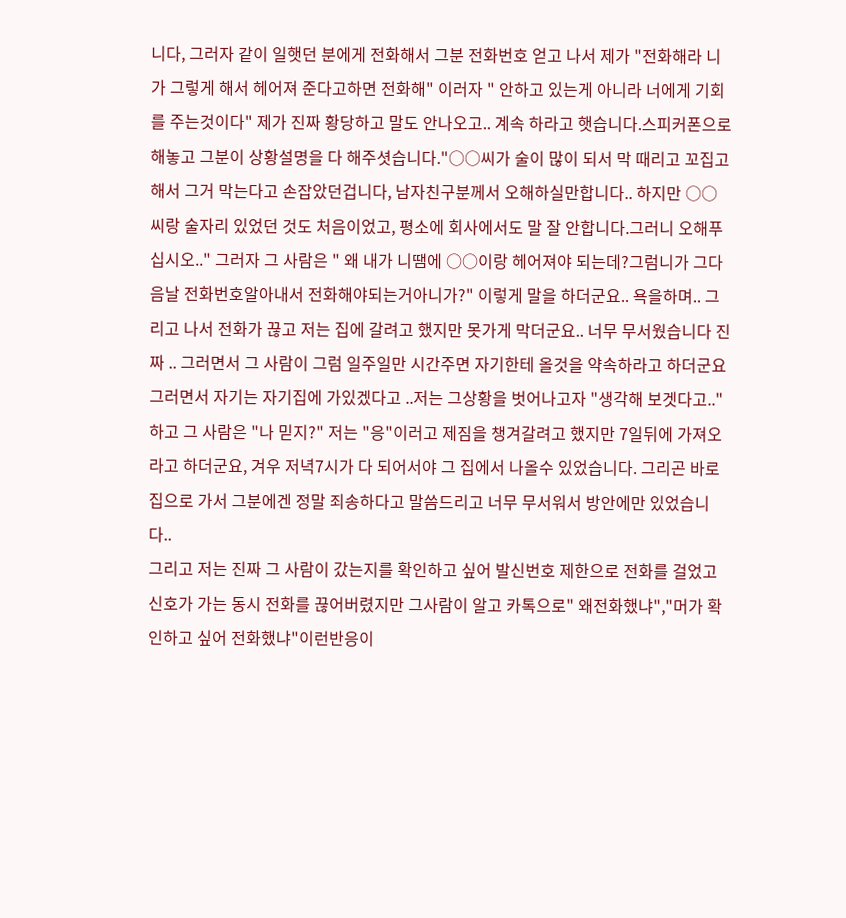니다, 그러자 같이 일햇던 분에게 전화해서 그분 전화번호 얻고 나서 제가 "전화해라 니가 그렇게 해서 헤어져 준다고하면 전화해" 이러자 " 안하고 있는게 아니라 너에게 기회를 주는것이다" 제가 진짜 황당하고 말도 안나오고.. 계속 하라고 햇습니다.스피커폰으로 해놓고 그분이 상황설명을 다 해주셧습니다."○○씨가 술이 많이 되서 막 때리고 꼬집고 해서 그거 막는다고 손잡았던겁니다, 남자친구분께서 오해하실만합니다.. 하지만 ○○씨랑 술자리 있었던 것도 처음이었고, 평소에 회사에서도 말 잘 안합니다.그러니 오해푸십시오.." 그러자 그 사람은 " 왜 내가 니땜에 ○○이랑 헤어져야 되는데?그럼니가 그다음날 전화번호알아내서 전화해야되는거아니가?" 이렇게 말을 하더군요.. 욕을하며.. 그리고 나서 전화가 끊고 저는 집에 갈려고 했지만 못가게 막더군요.. 너무 무서웠습니다 진짜 .. 그러면서 그 사람이 그럼 일주일만 시간주면 자기한테 올것을 약속하라고 하더군요 그러면서 자기는 자기집에 가있겠다고 ..저는 그상황을 벗어나고자 "생각해 보겟다고.."하고 그 사람은 "나 믿지?" 저는 "응"이러고 제짐을 챙겨갈려고 했지만 7일뒤에 가져오라고 하더군요, 겨우 저녁7시가 다 되어서야 그 집에서 나올수 있었습니다. 그리곤 바로 집으로 가서 그분에겐 정말 죄송하다고 말씀드리고 너무 무서워서 방안에만 있었습니다..
그리고 저는 진짜 그 사람이 갔는지를 확인하고 싶어 발신번호 제한으로 전화를 걸었고 신호가 가는 동시 전화를 끊어버렸지만 그사람이 알고 카톡으로" 왜전화했냐","머가 확인하고 싶어 전화했냐"이런반응이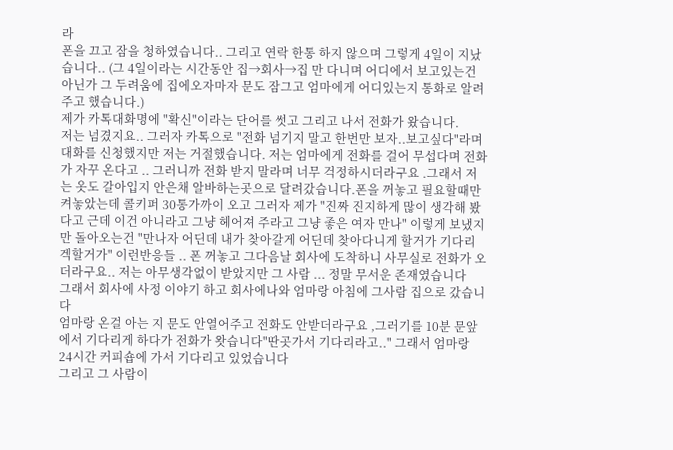라
폰을 끄고 잠을 청하였습니다.. 그리고 연락 한통 하지 않으며 그렇게 4일이 지났습니다.. (그 4일이라는 시간동안 집→회사→집 만 다니며 어디에서 보고있는건 아닌가 그 두려움에 집에오자마자 문도 잠그고 엄마에게 어디있는지 통화로 알려주고 했습니다.)
제가 카톡대화명에 "확신"이라는 단어를 썻고 그리고 나서 전화가 왔습니다.
저는 넘겼지요.. 그러자 카톡으로 "전화 넘기지 말고 한번만 보자..보고싶다"라며 대화를 신청했지만 저는 거절했습니다. 저는 엄마에게 전화를 걸어 무섭다며 전화가 자꾸 온다고 .. 그러니까 전화 받지 말라며 너무 걱정하시더라구요 .그래서 저는 옷도 갈아입지 안은채 알바하는곳으로 달려갔습니다.폰을 꺼놓고 필요할때만 켜놓았는데 콜키퍼 30통가까이 오고 그러자 제가 "진짜 진지하게 많이 생각해 봤다고 근데 이건 아니라고 그냥 헤어져 주라고 그냥 좋은 여자 만나" 이렇게 보냈지만 돌아오는건 "만나자 어딘데 내가 찾아갈게 어딘데 찾아다니게 할거가 기다리겍할거가" 이런반응들 .. 폰 꺼놓고 그다음날 회사에 도착하니 사무실로 전화가 오더라구요.. 저는 아무생각없이 받았지만 그 사람 ... 정말 무서운 존재였습니다
그래서 회사에 사정 이야기 하고 회사에나와 엄마랑 아침에 그사람 집으로 갔습니다
엄마랑 온걸 아는 지 문도 안열어주고 전화도 안받더라구요 ,그러기를 10분 문앞에서 기다리게 하다가 전화가 왓습니다"딴곳가서 기다리라고.." 그래서 엄마랑 24시간 커피숍에 가서 기다리고 있었습니다
그리고 그 사람이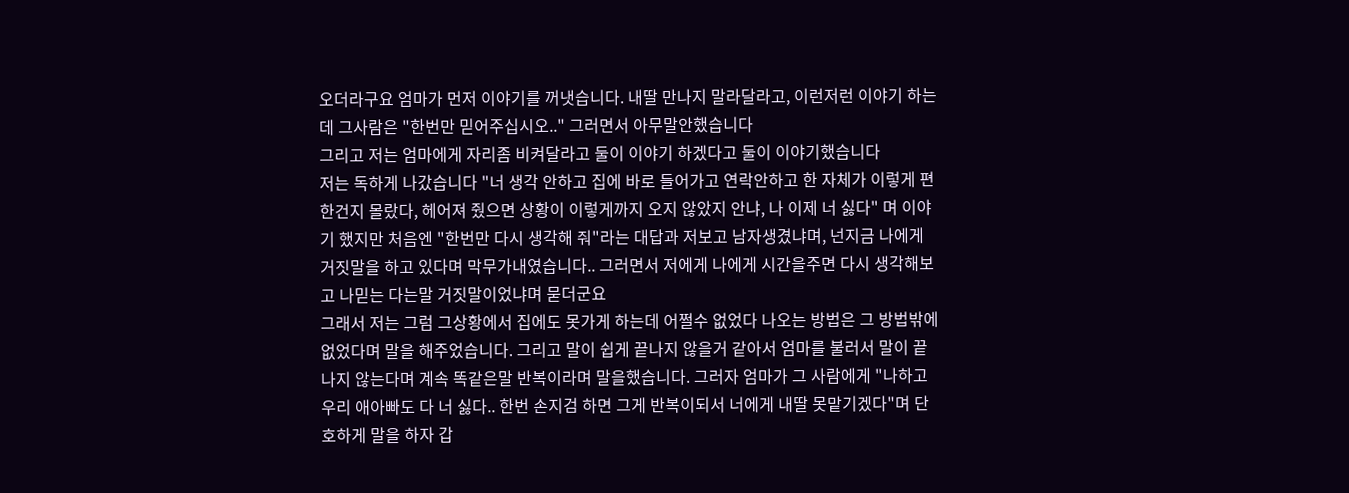오더라구요 엄마가 먼저 이야기를 꺼냇습니다. 내딸 만나지 말라달라고, 이런저런 이야기 하는데 그사람은 "한번만 믿어주십시오.." 그러면서 아무말안했습니다
그리고 저는 엄마에게 자리좀 비켜달라고 둘이 이야기 하겠다고 둘이 이야기했습니다
저는 독하게 나갔습니다 "너 생각 안하고 집에 바로 들어가고 연락안하고 한 자체가 이렇게 편한건지 몰랐다, 헤어져 줬으면 상황이 이렇게까지 오지 않았지 안냐, 나 이제 너 싫다" 며 이야기 했지만 처음엔 "한번만 다시 생각해 줘"라는 대답과 저보고 남자생겼냐며, 넌지금 나에게 거짓말을 하고 있다며 막무가내였습니다.. 그러면서 저에게 나에게 시간을주면 다시 생각해보고 나믿는 다는말 거짓말이었냐며 묻더군요
그래서 저는 그럼 그상황에서 집에도 못가게 하는데 어쩔수 없었다 나오는 방법은 그 방법밖에 없었다며 말을 해주었습니다. 그리고 말이 쉽게 끝나지 않을거 같아서 엄마를 불러서 말이 끝나지 않는다며 계속 똑같은말 반복이라며 말을했습니다. 그러자 엄마가 그 사람에게 "나하고 우리 애아빠도 다 너 싫다.. 한번 손지검 하면 그게 반복이되서 너에게 내딸 못맡기겠다"며 단호하게 말을 하자 갑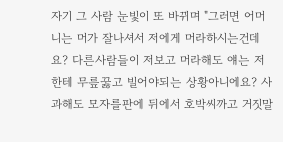자기 그 사람 눈빛이 또 바뀌며 "그러면 어머니는 머가 잘나셔서 저에게 머라하시는건데요? 다른사람들이 저보고 머라해도 얘는 저한테 무릎꿇고 빌어야되는 상황아니에요? 사과해도 모자를판에 뒤에서 호박씨까고 거짓말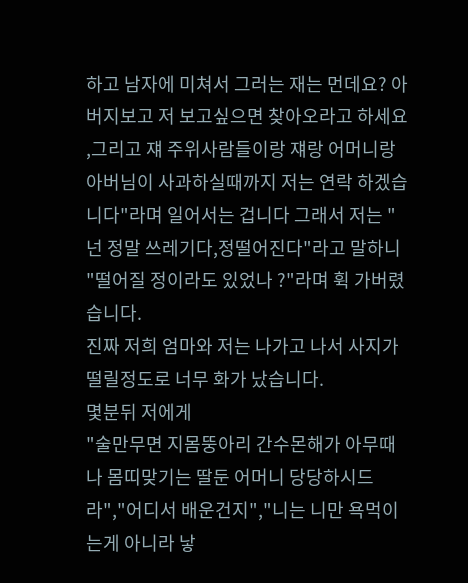하고 남자에 미쳐서 그러는 재는 먼데요? 아버지보고 저 보고싶으면 찾아오라고 하세요 ,그리고 쟤 주위사람들이랑 쟤랑 어머니랑 아버님이 사과하실때까지 저는 연락 하겠습니다"라며 일어서는 겁니다 그래서 저는 "넌 정말 쓰레기다,정떨어진다"라고 말하니 "떨어질 정이라도 있었나 ?"라며 휙 가버렸습니다.
진짜 저희 엄마와 저는 나가고 나서 사지가 떨릴정도로 너무 화가 났습니다.
몇분뒤 저에게
"술만무면 지몸뚱아리 간수몬해가 아무때나 몸띠맞기는 딸둔 어머니 당당하시드라","어디서 배운건지","니는 니만 욕먹이는게 아니라 낳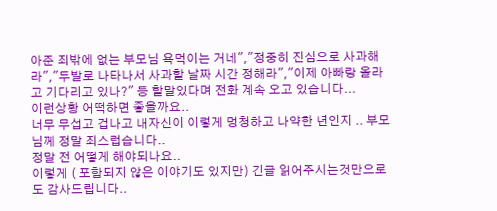아준 죄밖에 없는 부모님 욕먹이는 거네","정중히 진심으로 사과해라","두발로 나타나서 사과할 날짜 시간 정해라","이제 아빠랑 올라고 기다리고 있나?" 등 할말있다며 전화 계속 오고 있습니다...
이런상황 어떡하면 좋을까요..
너무 무섭고 겁나고 내자신이 이렇게 멍청하고 나약한 년인지 .. 부모님께 정말 죄스럽습니다..
정말 전 어떻게 해야되나요..
이렇게 ( 포함되지 않은 이야기도 있지만) 긴글 읽어주시는것만으로도 감사드립니다..